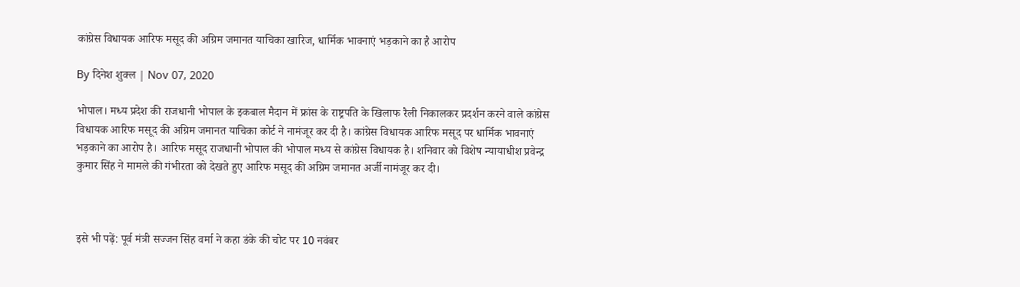कांग्रेस विधायक आरिफ मसूद की अग्रिम जमानत याचिका खारिज, धार्मिक भावनाएं भड़काने का है आरोप

By दिनेश शुक्ल | Nov 07, 2020

भोपाल। मध्य प्रदेश की राजधानी भोपाल के इकबाल मैदान में फ्रांस के राष्ट्रपति के खिलाफ रैली निकालकर प्रदर्शन करने वाले कांग्रेस विधायक आरिफ मसूद की अग्रिम जमानत याचिका कोर्ट ने नामंजूर कर दी है। कांग्रेस विधायक आरिफ मसूद पर धार्मिक भावनाएं भड़काने का आरोप है। आरिफ मसूद राजधानी भोपाल की भोपाल मध्य से कांग्रेस विधायक है। शनिवार को विशेष न्यायाधीश प्रवेन्द्र कुमार सिंह ने मामले की गंभीरता को देखते हुए आरिफ मसूद की अग्रिम जमानत अर्जी नामंजूर कर दी।



इसे भी पढ़ें: पूर्व मंत्री सज्जन सिंह वर्मा ने कहा डंके की चोट पर 10 नवंबर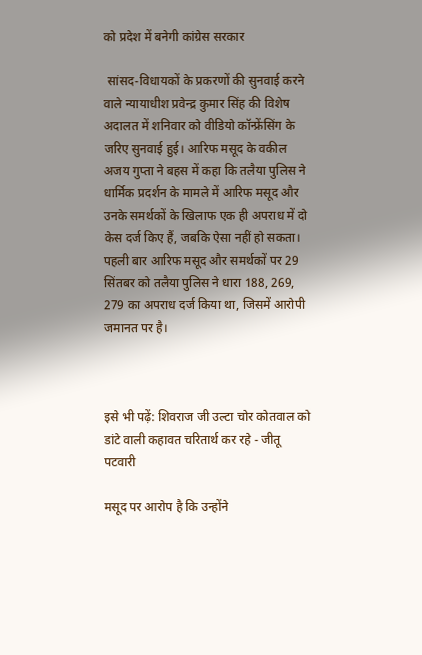को प्रदेश में बनेगी कांग्रेस सरकार

 सांसद-विधायकों के प्रकरणों की सुनवाई करने वाले न्यायाधीश प्रवेन्द्र कुमार सिंह की विशेष अदालत में शनिवार को वीडियो कॉन्फ्रेंसिंग के जरिए सुनवाई हुई। आरिफ मसूद के वकील अजय गुप्ता ने बहस में कहा कि तलैया पुलिस ने धार्मिक प्रदर्शन के मामले में आरिफ मसूद और उनके समर्थकों के खिलाफ एक ही अपराध में दो केस दर्ज किए हैं, जबकि ऐसा नहीं हो सकता। पहली बार आरिफ मसूद और समर्थकों पर 29 सिंतबर को तलैया पुलिस ने धारा 188, 269, 279 का अपराध दर्ज किया था, जिसमें आरोपी जमानत पर है।



इसे भी पढ़ें: शिवराज जी उल्टा चोर कोतवाल को डांटे वाली कहावत चरितार्थ कर रहे - जीतू पटवारी

मसूद पर आरोप है कि उन्होंने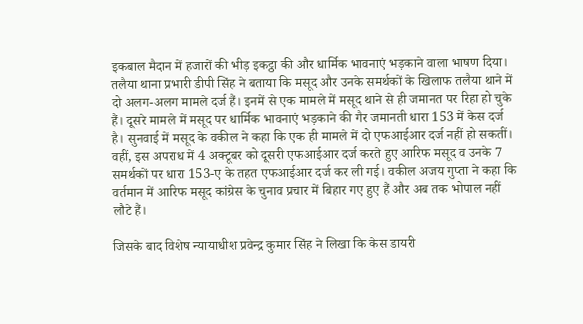इकबाल मैदान में हजारों की भीड़ इकट्ठा की और धार्मिक भावनाएं भड़काने वाला भाषण दिया। तलैया थाना प्रभारी डीपी सिंह ने बताया कि मसूद और उनके समर्थकों के खिलाफ तलैया थाने में दो अलग-अलग मामले दर्ज हैं। इनमें से एक मामले में मसूद थाने से ही जमानत पर रिहा हो चुके हैं। दूसरे मामले में मसूद पर धार्मिक भावनाएं भड़काने की गैर जमानती धारा 153 में केस दर्ज है। सुनवाई में मसूद के वकील ने कहा कि एक ही मामले में दो एफआईआर दर्ज नहीं हो सकतीं। वहीं, इस अपराध में 4 अक्टूबर को दूसरी एफआईआर दर्ज करते हुए आरिफ मसूद व उनके 7 समर्थकों पर धारा 153-ए के तहत एफआईआर दर्ज कर ली गई। वकील अजय गुप्ता ने कहा कि वर्तमान में आरिफ मसूद कांग्रेस के चुनाव प्रचार में बिहार गए हुए हैं और अब तक भोपाल नहीं लौटे हैं।

जिसके बाद विशेष न्यायाधीश प्रवेन्द्र कुमार सिंह ने लिखा कि केस डायरी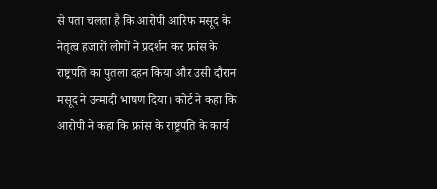से पता चलता है कि आरोपी आरिफ मसूद के नेतृत्व हजारों लोगों ने प्रदर्शन कर फ्रांस के राष्ट्रपति का पुतला दहन किया और उसी दौरान मसूद ने उन्मादी भाषण दिया। कोर्ट ने कहा कि आरोपी ने कहा कि फ्रांस के राष्ट्रपति के कार्य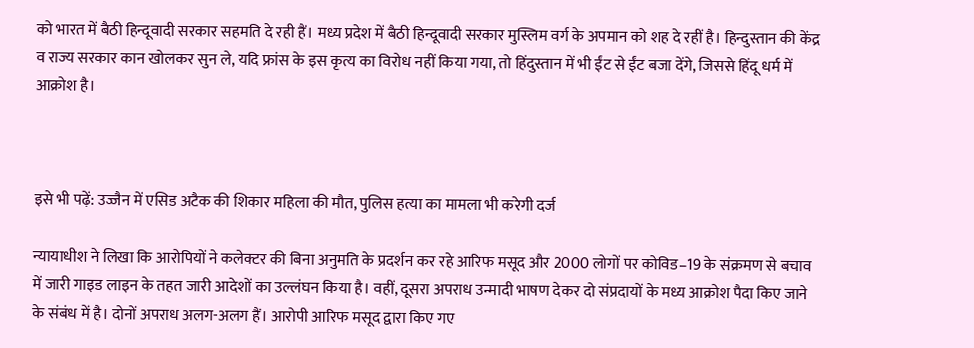को भारत में बैठी हिन्दूवादी सरकार सहमति दे रही हैं। मध्य प्रदेश में बैठी हिन्दूवादी सरकार मुस्लिम वर्ग के अपमान को शह दे रहीं है। हिन्दुस्तान की केंद्र व राज्य सरकार कान खोलकर सुन ले, यदि फ्रांस के इस कृत्य का विरोध नहीं किया गया, तो हिंदुस्तान में भी ईंट से ईंट बजा देंगे, जिससे हिंदू धर्म में आक्रोश है।



इसे भी पढ़ें: उज्जैन में एसिड अटैक की शिकार महिला की मौत, पुलिस हत्या का मामला भी करेगी दर्ज

न्यायाधीश ने लिखा कि आरोपियों ने कलेक्टर की बिना अनुमति के प्रदर्शन कर रहे आरिफ मसूद और 2000 लोगों पर कोविड–19 के संक्रमण से बचाव में जारी गाइड लाइन के तहत जारी आदेशों का उल्लंघन किया है। वहीं, दूसरा अपराध उन्मादी भाषण देकर दो संप्रदायों के मध्य आक्रोश पैदा किए जाने के संबंध में है। दोनों अपराध अलग-अलग हैं। आरोपी आरिफ मसूद द्वारा किए गए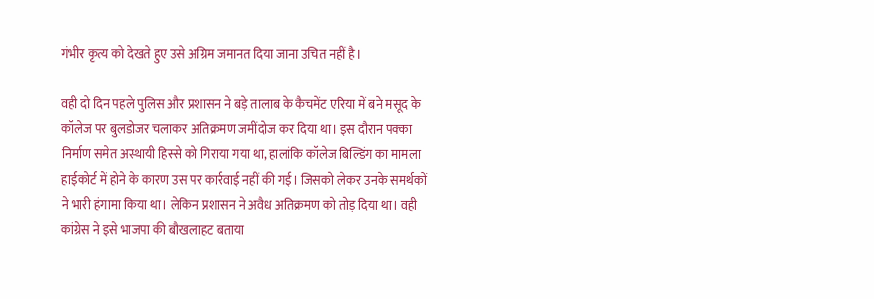गंभीर कृत्य को देखते हुए उसे अग्रिम जमानत दिया जाना उचित नहीं है।

वही दो दिन पहले पुलिस और प्रशासन ने बड़े तालाब के कैचमेंट एरिया में बने मसूद के कॉलेज पर बुलडोजर चलाकर अतिक्रमण जमींदोज कर दिया था। इस दौरान पक्का निर्माण समेत अस्थायी हिस्से को गिराया गया था, हालांकि कॉलेज बिल्डिंग का मामला हाईकोर्ट में होने के कारण उस पर कार्रवाई नहीं की गई। जिसको लेकर उनके समर्थकों ने भारी हंगामा किया था। लेकिन प्रशासन ने अवैध अतिक्रमण को तोड़ दिया था। वही कांग्रेस ने इसे भाजपा की बौखलाहट बताया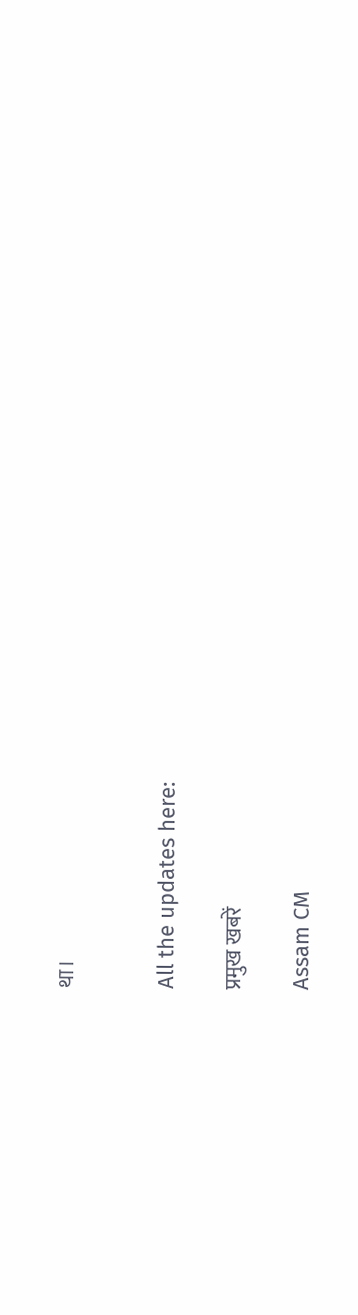था।


All the updates here:

प्रमुख खबरें

Assam CM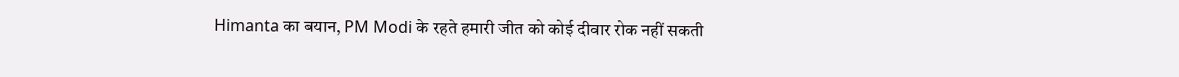Himanta का बयान, PM Modi के रहते हमारी जीत को कोई दीवार रोक नहीं सकती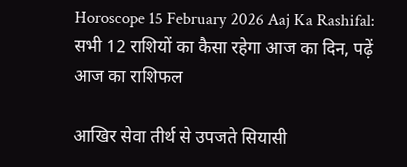Horoscope 15 February 2026 Aaj Ka Rashifal: सभी 12 राशियों का कैसा रहेगा आज का दिन, पढ़ें आज का राशिफल

आखिर सेवा तीर्थ से उपजते सियासी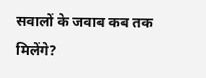सवालों के जवाब कब तक मिलेंगे?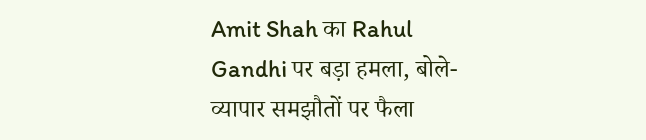Amit Shah का Rahul Gandhi पर बड़ा हमला, बोले- व्यापार समझौतों पर फैला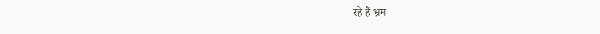रहे हैं भ्रम